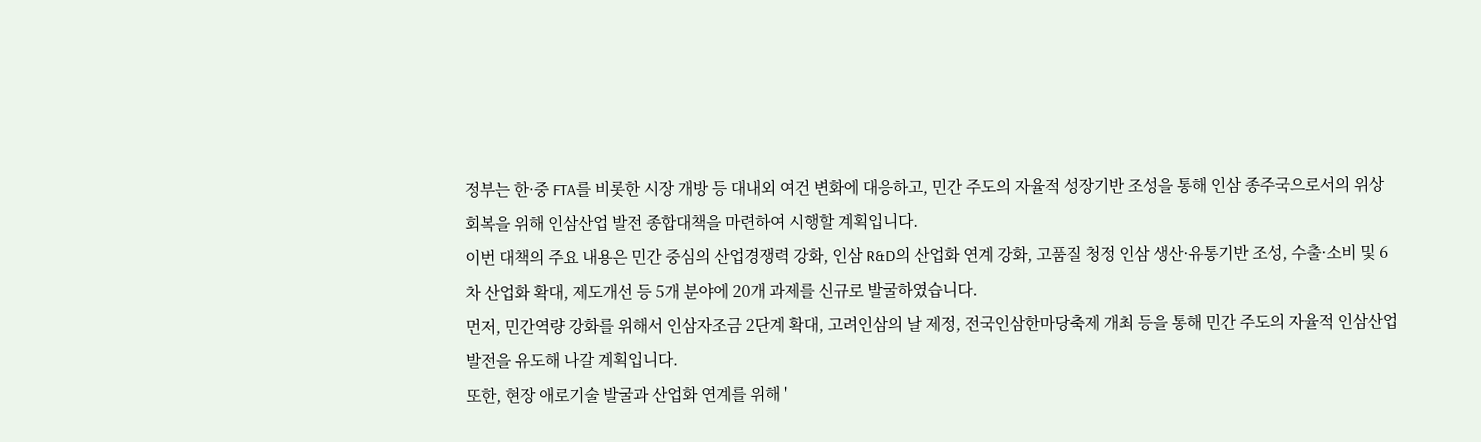정부는 한·중 FTA를 비롯한 시장 개방 등 대내외 여건 변화에 대응하고, 민간 주도의 자율적 성장기반 조성을 통해 인삼 종주국으로서의 위상 회복을 위해 인삼산업 발전 종합대책을 마련하여 시행할 계획입니다.
이번 대책의 주요 내용은 민간 중심의 산업경쟁력 강화, 인삼 R&D의 산업화 연계 강화, 고품질 청정 인삼 생산·유통기반 조성, 수출·소비 및 6차 산업화 확대, 제도개선 등 5개 분야에 20개 과제를 신규로 발굴하였습니다.
먼저, 민간역량 강화를 위해서 인삼자조금 2단계 확대, 고려인삼의 날 제정, 전국인삼한마당축제 개최 등을 통해 민간 주도의 자율적 인삼산업 발전을 유도해 나갈 계획입니다.
또한, 현장 애로기술 발굴과 산업화 연계를 위해 '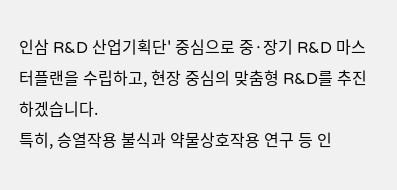인삼 R&D 산업기획단' 중심으로 중·장기 R&D 마스터플랜을 수립하고, 현장 중심의 맞춤형 R&D를 추진하겠습니다.
특히, 승열작용 불식과 약물상호작용 연구 등 인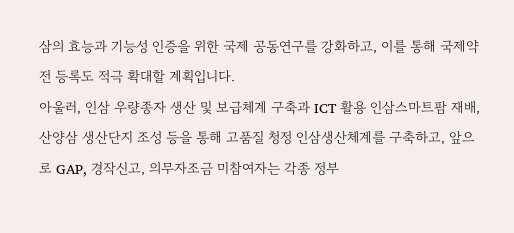삼의 효능과 기능성 인증을 위한 국제 공동연구를 강화하고, 이를 통해 국제약전 등록도 적극 확대할 계획입니다.
아울러, 인삼 우량종자 생산 및 보급체계 구축과 ICT 활용 인삼스마트팜 재배, 산양삼 생산단지 조성 등을 통해 고품질 청정 인삼생산체계를 구축하고, 앞으로 GAP, 경작신고, 의무자조금 미참여자는 각종 정부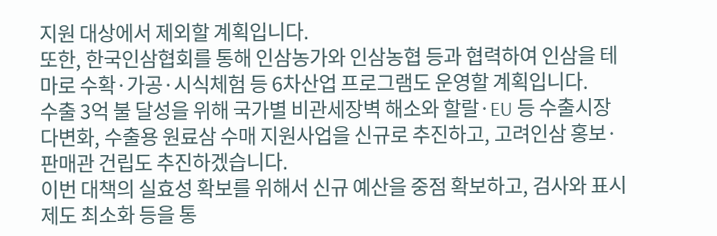지원 대상에서 제외할 계획입니다.
또한, 한국인삼협회를 통해 인삼농가와 인삼농협 등과 협력하여 인삼을 테마로 수확·가공·시식체험 등 6차산업 프로그램도 운영할 계획입니다.
수출 3억 불 달성을 위해 국가별 비관세장벽 해소와 할랄·EU 등 수출시장 다변화, 수출용 원료삼 수매 지원사업을 신규로 추진하고, 고려인삼 홍보·판매관 건립도 추진하겠습니다.
이번 대책의 실효성 확보를 위해서 신규 예산을 중점 확보하고, 검사와 표시제도 최소화 등을 통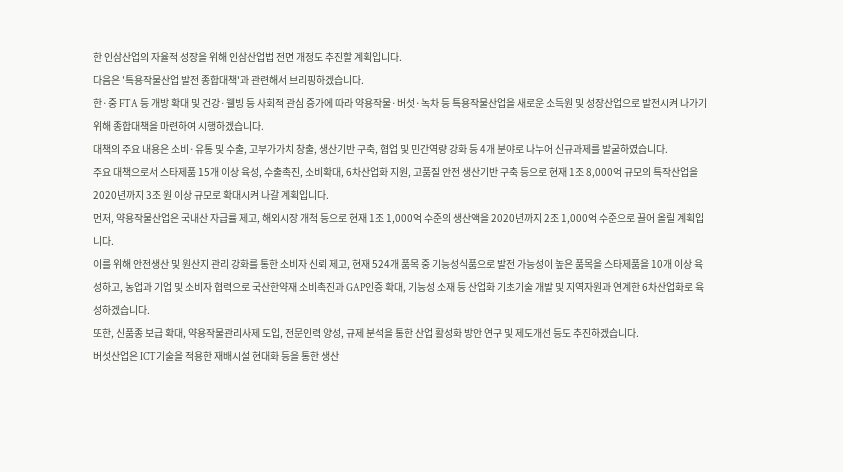한 인삼산업의 자율적 성장을 위해 인삼산업법 전면 개정도 추진할 계획입니다.
다음은 '특용작물산업 발전 종합대책'과 관련해서 브리핑하겠습니다.
한·중 FTA 등 개방 확대 및 건강·웰빙 등 사회적 관심 증가에 따라 약용작물·버섯·녹차 등 특용작물산업을 새로운 소득원 및 성장산업으로 발전시켜 나가기 위해 종합대책을 마련하여 시행하겠습니다.
대책의 주요 내용은 소비·유통 및 수출, 고부가가치 창출, 생산기반 구축, 협업 및 민간역량 강화 등 4개 분야로 나누어 신규과제를 발굴하였습니다.
주요 대책으로서 스타제품 15개 이상 육성, 수출촉진, 소비확대, 6차산업화 지원, 고품질 안전 생산기반 구축 등으로 현재 1조 8,000억 규모의 특작산업을 2020년까지 3조 원 이상 규모로 확대시켜 나갈 계획입니다.
먼저, 약용작물산업은 국내산 자급률 제고, 해외시장 개척 등으로 현재 1조 1,000억 수준의 생산액을 2020년까지 2조 1,000억 수준으로 끌어 올릴 계획입니다.
이를 위해 안전생산 및 원산지 관리 강화를 통한 소비자 신뢰 제고, 현재 524개 품목 중 기능성식품으로 발전 가능성이 높은 품목을 스타제품을 10개 이상 육성하고, 농업과 기업 및 소비자 협력으로 국산한약재 소비촉진과 GAP인증 확대, 기능성 소재 등 산업화 기초기술 개발 및 지역자원과 연계한 6차산업화로 육성하겠습니다.
또한, 신품종 보급 확대, 약용작물관리사제 도입, 전문인력 양성, 규제 분석을 통한 산업 활성화 방안 연구 및 제도개선 등도 추진하겠습니다.
버섯산업은 ICT기술을 적용한 재배시설 현대화 등을 통한 생산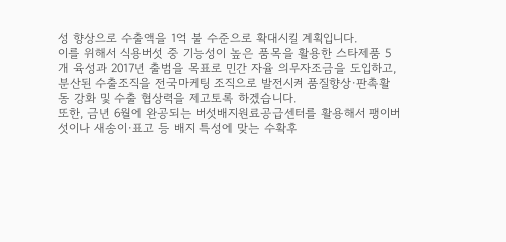성 향상으로 수출액을 1억 불 수준으로 확대시킬 계획입니다.
이를 위해서 식용버섯 중 기능성이 높은 품목을 활용한 스타제품 5개 육성과 2017년 출범을 목표로 민간 자율 의무자조금을 도입하고, 분산된 수출조직을 전국마케팅 조직으로 발전시켜 품질향상·판촉활동 강화 및 수출 협상력을 제고토록 하겠습니다.
또한, 금년 6월에 완공되는 버섯배지원료공급센터를 활용해서 팽이버섯이나 새송이·표고 등 배지 특성에 맞는 수확후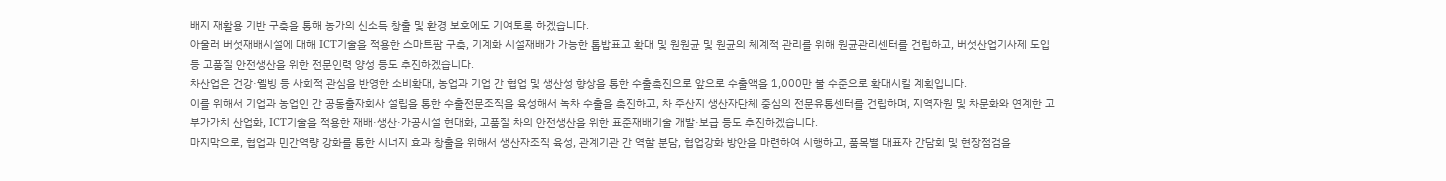배지 재활용 기반 구축을 통해 농가의 신소득 창출 및 환경 보호에도 기여토록 하겠습니다.
아울러 버섯재배시설에 대해 ICT기술을 적용한 스마트팜 구축, 기계화 시설재배가 가능한 톱밥표고 확대 및 원원균 및 원균의 체계적 관리를 위해 원균관리센터를 건립하고, 버섯산업기사제 도입 등 고품질 안전생산을 위한 전문인력 양성 등도 추진하겠습니다.
차산업은 건강·웰빙 등 사회적 관심을 반영한 소비확대, 농업과 기업 간 협업 및 생산성 향상을 통한 수출촉진으로 앞으로 수출액을 1,000만 불 수준으로 확대시킬 계획입니다.
이를 위해서 기업과 농업인 간 공동출자회사 설립을 통한 수출전문조직을 육성해서 녹차 수출을 촉진하고, 차 주산지 생산자단체 중심의 전문유통센터를 건립하며, 지역자원 및 차문화와 연계한 고부가가치 산업화, ICT기술을 적용한 재배·생산·가공시설 현대화, 고품질 차의 안전생산을 위한 표준재배기술 개발·보급 등도 추진하겠습니다.
마지막으로, 협업과 민간역량 강화를 통한 시너지 효과 창출을 위해서 생산자조직 육성, 관계기관 간 역할 분담, 협업강화 방안을 마련하여 시행하고, 품목별 대표자 간담회 및 현장점검을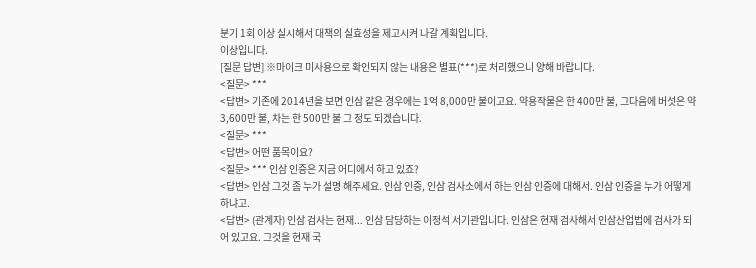분기 1회 이상 실시해서 대책의 실효성을 제고시켜 나갈 계획입니다.
이상입니다.
[질문 답변] ※마이크 미사용으로 확인되지 않는 내용은 별표(***)로 처리했으니 양해 바랍니다.
<질문> ***
<답변> 기존에 2014년을 보면 인삼 같은 경우에는 1억 8,000만 불이고요. 약용작물은 한 400만 불, 그다음에 버섯은 약 3,600만 불, 차는 한 500만 불 그 정도 되겠습니다.
<질문> ***
<답변> 어떤 품목이요?
<질문> *** 인삼 인증은 지금 어디에서 하고 있죠?
<답변> 인삼 그것 좀 누가 설명 해주세요. 인삼 인증, 인삼 검사소에서 하는 인삼 인증에 대해서. 인삼 인증을 누가 어떻게 하냐고.
<답변> (관계자) 인삼 검사는 현재... 인삼 담당하는 이정석 서기관입니다. 인삼은 현재 검사해서 인삼산업법에 검사가 되어 있고요. 그것을 현재 국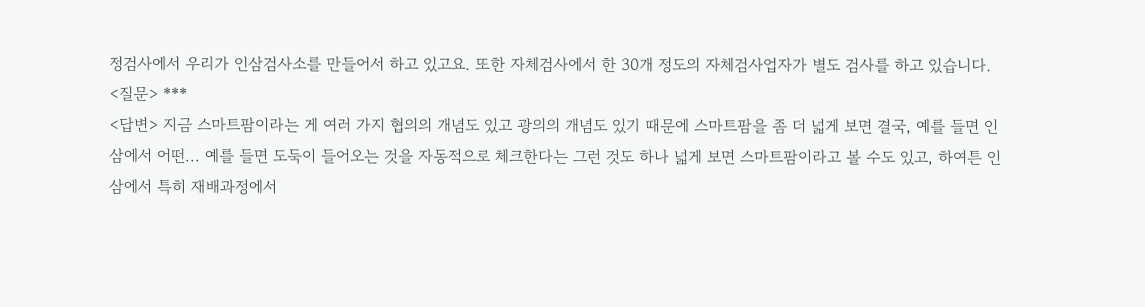정검사에서 우리가 인삼검사소를 만들어서 하고 있고요. 또한 자체검사에서 한 30개 정도의 자체검사업자가 별도 검사를 하고 있습니다.
<질문> ***
<답변> 지금 스마트팜이라는 게 여러 가지 협의의 개념도 있고 광의의 개념도 있기 때문에 스마트팜을 좀 더 넓게 보면 결국, 예를 들면 인삼에서 어떤... 예를 들면 도둑이 들어오는 것을 자동적으로 체크한다는 그런 것도 하나 넓게 보면 스마트팜이라고 볼 수도 있고, 하여튼 인삼에서 특히 재배과정에서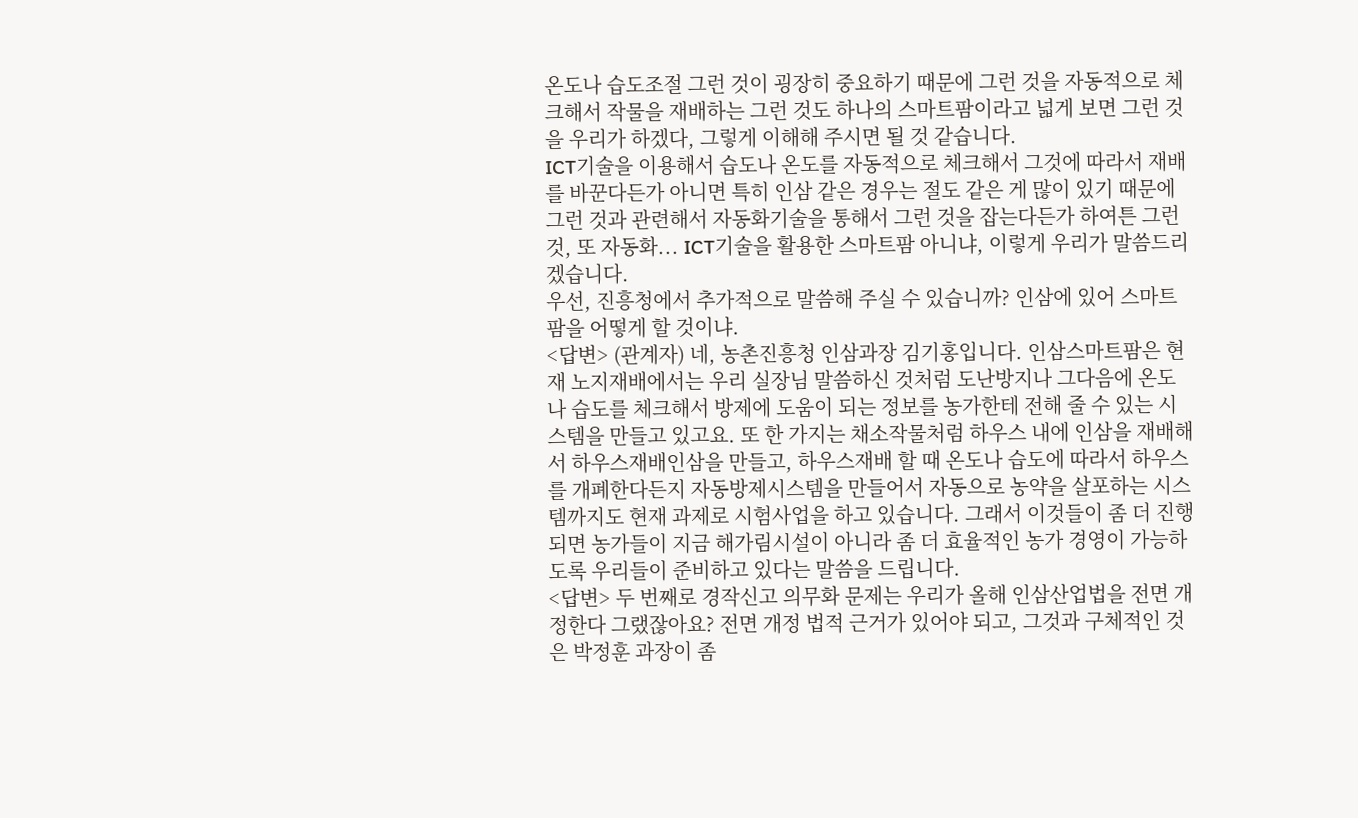온도나 습도조절 그런 것이 굉장히 중요하기 때문에 그런 것을 자동적으로 체크해서 작물을 재배하는 그런 것도 하나의 스마트팜이라고 넓게 보면 그런 것을 우리가 하겠다, 그렇게 이해해 주시면 될 것 같습니다.
ICT기술을 이용해서 습도나 온도를 자동적으로 체크해서 그것에 따라서 재배를 바꾼다든가 아니면 특히 인삼 같은 경우는 절도 같은 게 많이 있기 때문에 그런 것과 관련해서 자동화기술을 통해서 그런 것을 잡는다든가 하여튼 그런 것, 또 자동화... ICT기술을 활용한 스마트팜 아니냐, 이렇게 우리가 말씀드리겠습니다.
우선, 진흥청에서 추가적으로 말씀해 주실 수 있습니까? 인삼에 있어 스마트팜을 어떻게 할 것이냐.
<답변> (관계자) 네, 농촌진흥청 인삼과장 김기홍입니다. 인삼스마트팜은 현재 노지재배에서는 우리 실장님 말씀하신 것처럼 도난방지나 그다음에 온도나 습도를 체크해서 방제에 도움이 되는 정보를 농가한테 전해 줄 수 있는 시스템을 만들고 있고요. 또 한 가지는 채소작물처럼 하우스 내에 인삼을 재배해서 하우스재배인삼을 만들고, 하우스재배 할 때 온도나 습도에 따라서 하우스를 개폐한다든지 자동방제시스템을 만들어서 자동으로 농약을 살포하는 시스템까지도 현재 과제로 시험사업을 하고 있습니다. 그래서 이것들이 좀 더 진행되면 농가들이 지금 해가림시설이 아니라 좀 더 효율적인 농가 경영이 가능하도록 우리들이 준비하고 있다는 말씀을 드립니다.
<답변> 두 번째로 경작신고 의무화 문제는 우리가 올해 인삼산업법을 전면 개정한다 그랬잖아요? 전면 개정 법적 근거가 있어야 되고, 그것과 구체적인 것은 박정훈 과장이 좀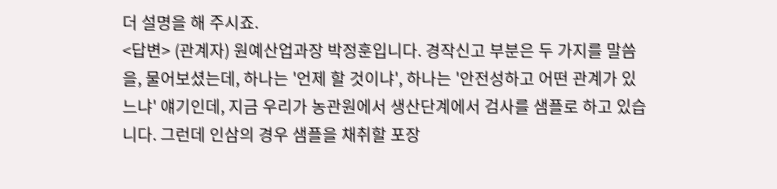더 설명을 해 주시죠.
<답변> (관계자) 원예산업과장 박정훈입니다. 경작신고 부분은 두 가지를 말씀을, 물어보셨는데, 하나는 '언제 할 것이냐', 하나는 '안전성하고 어떤 관계가 있느냐' 얘기인데, 지금 우리가 농관원에서 생산단계에서 검사를 샘플로 하고 있습니다. 그런데 인삼의 경우 샘플을 채취할 포장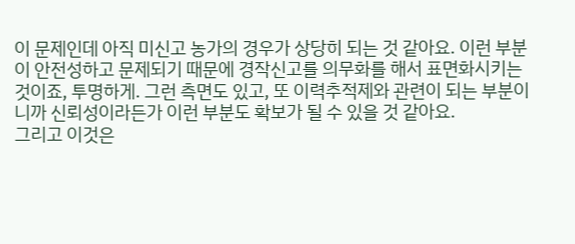이 문제인데 아직 미신고 농가의 경우가 상당히 되는 것 같아요. 이런 부분이 안전성하고 문제되기 때문에 경작신고를 의무화를 해서 표면화시키는 것이죠, 투명하게. 그런 측면도 있고, 또 이력추적제와 관련이 되는 부분이니까 신뢰성이라든가 이런 부분도 확보가 될 수 있을 것 같아요.
그리고 이것은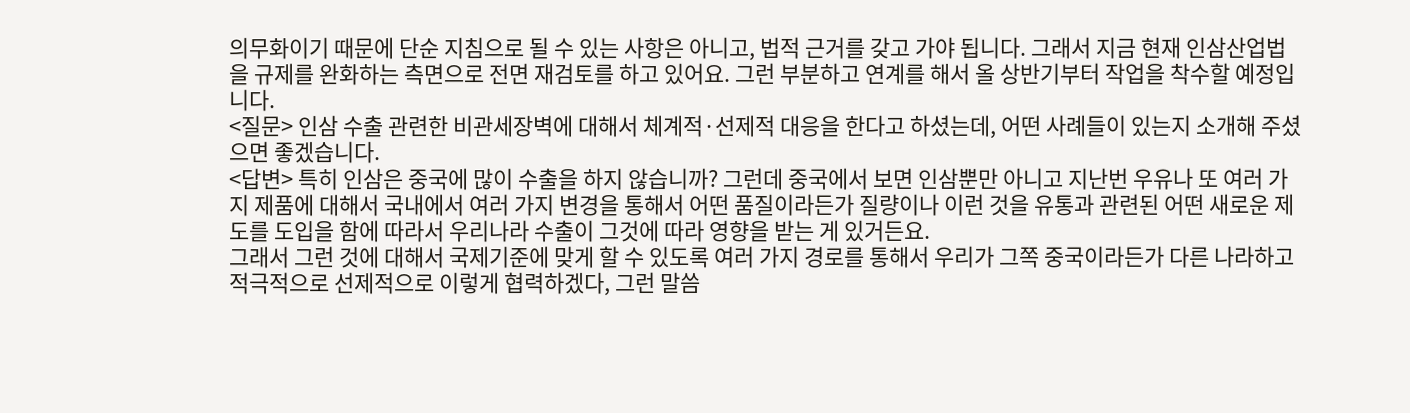의무화이기 때문에 단순 지침으로 될 수 있는 사항은 아니고, 법적 근거를 갖고 가야 됩니다. 그래서 지금 현재 인삼산업법을 규제를 완화하는 측면으로 전면 재검토를 하고 있어요. 그런 부분하고 연계를 해서 올 상반기부터 작업을 착수할 예정입니다.
<질문> 인삼 수출 관련한 비관세장벽에 대해서 체계적·선제적 대응을 한다고 하셨는데, 어떤 사례들이 있는지 소개해 주셨으면 좋겠습니다.
<답변> 특히 인삼은 중국에 많이 수출을 하지 않습니까? 그런데 중국에서 보면 인삼뿐만 아니고 지난번 우유나 또 여러 가지 제품에 대해서 국내에서 여러 가지 변경을 통해서 어떤 품질이라든가 질량이나 이런 것을 유통과 관련된 어떤 새로운 제도를 도입을 함에 따라서 우리나라 수출이 그것에 따라 영향을 받는 게 있거든요.
그래서 그런 것에 대해서 국제기준에 맞게 할 수 있도록 여러 가지 경로를 통해서 우리가 그쪽 중국이라든가 다른 나라하고 적극적으로 선제적으로 이렇게 협력하겠다, 그런 말씀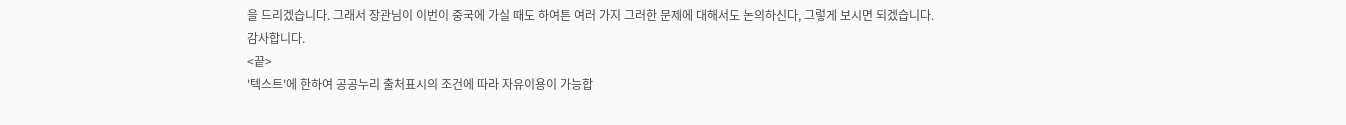을 드리겠습니다. 그래서 장관님이 이번이 중국에 가실 때도 하여튼 여러 가지 그러한 문제에 대해서도 논의하신다, 그렇게 보시면 되겠습니다.
감사합니다.
<끝>
'텍스트'에 한하여 공공누리 출처표시의 조건에 따라 자유이용이 가능합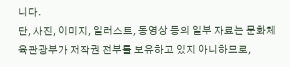니다.
단, 사진, 이미지, 일러스트, 동영상 등의 일부 자료는 문화체육관광부가 저작권 전부를 보유하고 있지 아니하므로,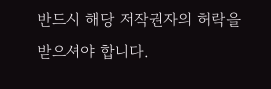반드시 해당 저작권자의 허락을 받으셔야 합니다.